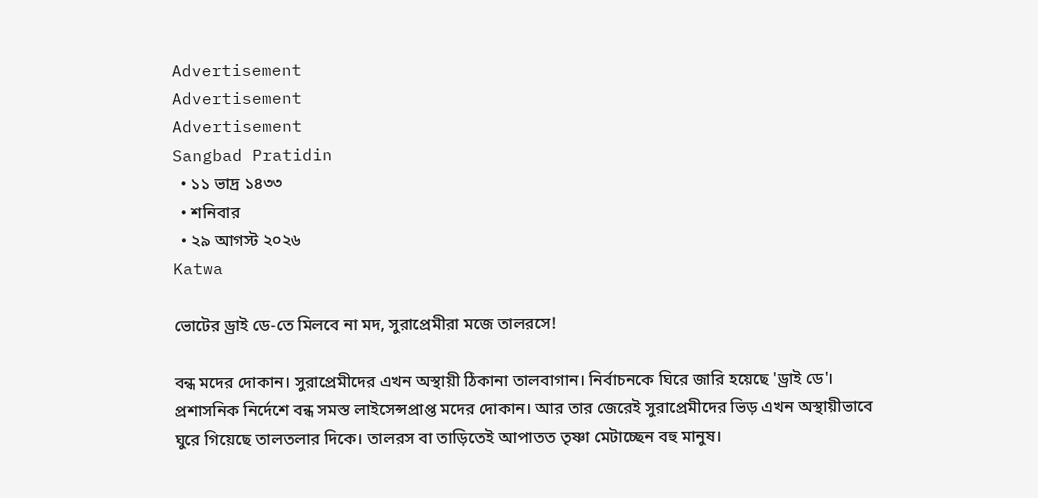Advertisement
Advertisement
Advertisement
Sangbad Pratidin
  • ১১ ভাদ্র ১৪৩৩
  • শনিবার
  • ২৯ আগস্ট ২০২৬
Katwa

ভোটের ড্রাই ডে-তে মিলবে না মদ, সুরাপ্রেমীরা মজে তালরসে!

বন্ধ মদের দোকান। সুরাপ্রেমীদের এখন অস্থায়ী ঠিকানা তালবাগান। নির্বাচনকে ঘিরে জারি হয়েছে 'ড্রাই ডে'। প্রশাসনিক নির্দেশে বন্ধ সমস্ত লাইসেন্সপ্রাপ্ত মদের দোকান। আর তার জেরেই সুরাপ্রেমীদের ভিড় এখন অস্থায়ীভাবে ঘুরে গিয়েছে তালতলার দিকে। তালরস বা তাড়িতেই আপাতত তৃষ্ণা মেটাচ্ছেন বহু মানুষ।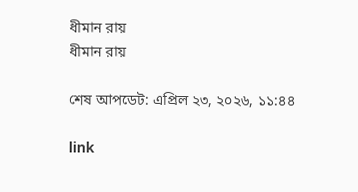ধীমান রায়
ধীমান রায়

শেষ আপডেট: এপ্রিল ২৩, ২০২৬, ১১:৪৪

link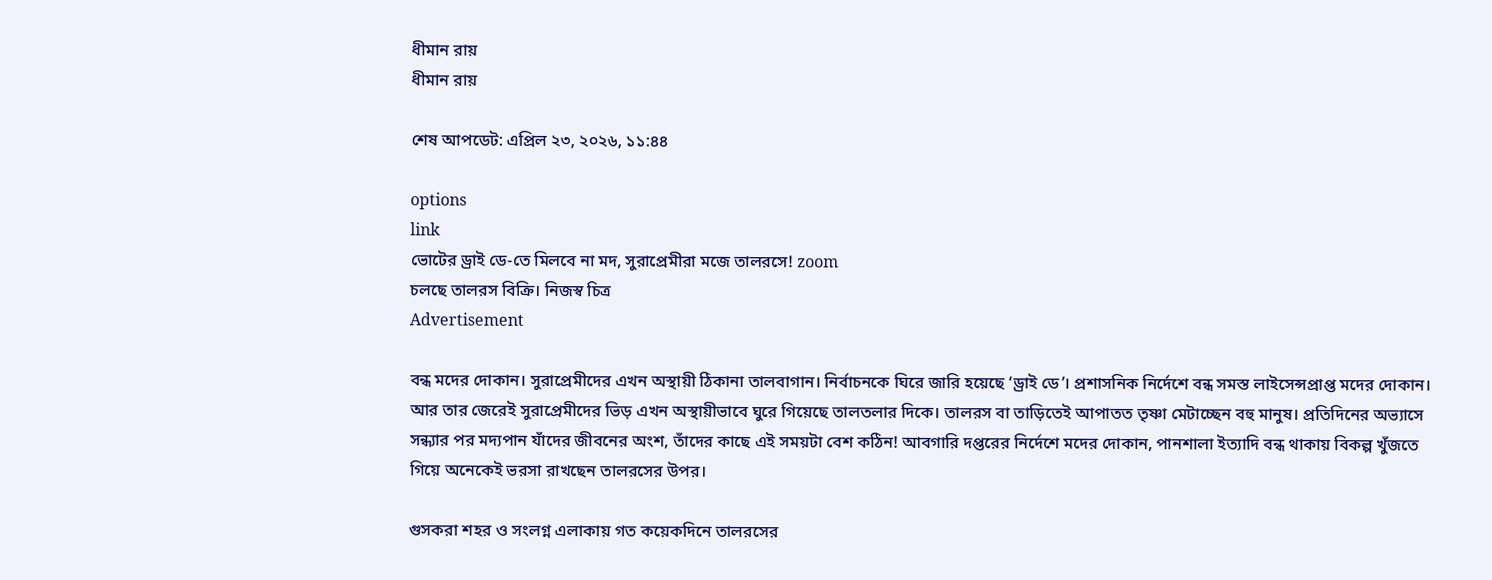ধীমান রায়
ধীমান রায়

শেষ আপডেট: এপ্রিল ২৩, ২০২৬, ১১:৪৪

options
link
ভোটের ড্রাই ডে-তে মিলবে না মদ, সুরাপ্রেমীরা মজে তালরসে! zoom
চলছে তালরস বিক্রি। নিজস্ব চিত্র
Advertisement

বন্ধ মদের দোকান। সুরাপ্রেমীদের এখন অস্থায়ী ঠিকানা তালবাগান। নির্বাচনকে ঘিরে জারি হয়েছে ‘ড্রাই ডে’। প্রশাসনিক নির্দেশে বন্ধ সমস্ত লাইসেন্সপ্রাপ্ত মদের দোকান। আর তার জেরেই সুরাপ্রেমীদের ভিড় এখন অস্থায়ীভাবে ঘুরে গিয়েছে তালতলার দিকে। তালরস বা তাড়িতেই আপাতত তৃষ্ণা মেটাচ্ছেন বহু মানুষ। প্রতিদিনের অভ্যাসে সন্ধ্যার পর মদ্যপান যাঁদের জীবনের অংশ, তাঁদের কাছে এই সময়টা বেশ কঠিন! আবগারি দপ্তরের নির্দেশে মদের দোকান, পানশালা ইত্যাদি বন্ধ থাকায় বিকল্প খুঁজতে গিয়ে অনেকেই ভরসা রাখছেন তালরসের উপর।

গুসকরা শহর ও সংলগ্ন এলাকায় গত কয়েকদিনে তালরসের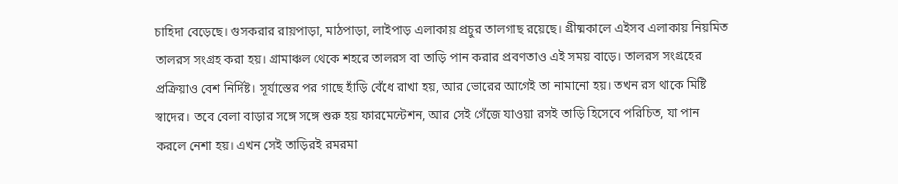চাহিদা বেড়েছে। গুসকরার রায়পাড়া, মাঠপাড়া, লাইপাড় এলাকায় প্রচুর তালগাছ রয়েছে। গ্রীষ্মকালে এইসব এলাকায় নিয়মিত তালরস সংগ্রহ করা হয়। গ্রামাঞ্চল থেকে শহরে তালরস বা তাড়ি পান করার প্রবণতাও এই সময় বাড়ে। তালরস সংগ্রহের প্রক্রিয়াও বেশ নির্দিষ্ট। সূর্যাস্তের পর গাছে হাঁড়ি বেঁধে রাখা হয়, আর ভোরের আগেই তা নামানো হয়। তখন রস থাকে মিষ্টি স্বাদের। তবে বেলা বাড়ার সঙ্গে সঙ্গে শুরু হয় ফারমেন্টেশন, আর সেই গেঁজে যাওয়া রসই তাড়ি হিসেবে পরিচিত, যা পান করলে নেশা হয়। এখন সেই তাড়িরই রমরমা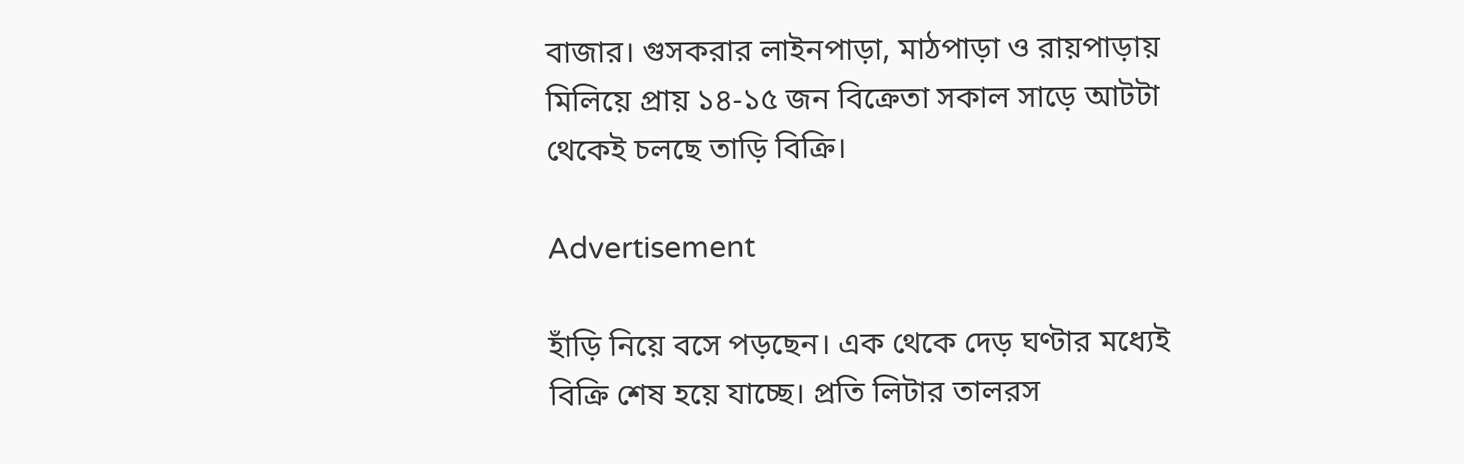বাজার। গুসকরার লাইনপাড়া, মাঠপাড়া ও রায়পাড়ায় মিলিয়ে প্রায় ১৪-১৫ জন বিক্রেতা সকাল সাড়ে আটটা থেকেই চলছে তাড়ি বিক্রি।

Advertisement

হাঁড়ি নিয়ে বসে পড়ছেন। এক থেকে দেড় ঘণ্টার মধ্যেই বিক্রি শেষ হয়ে যাচ্ছে। প্রতি লিটার তালরস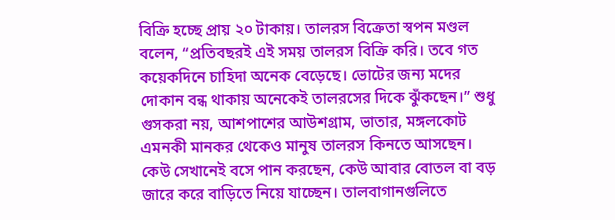বিক্রি হচ্ছে প্রায় ২০ টাকায়। তালরস বিক্রেতা স্বপন মণ্ডল বলেন, “প্রতিবছরই এই সময় তালরস বিক্রি করি। তবে গত কয়েকদিনে চাহিদা অনেক বেড়েছে। ভোটের জন্য মদের দোকান বন্ধ থাকায় অনেকেই তালরসের দিকে ঝুঁকছেন।” শুধু গুসকরা নয়, আশপাশের আউশগ্রাম, ভাতার, মঙ্গলকোট এমনকী মানকর থেকেও মানুষ তালরস কিনতে আসছেন। কেউ সেখানেই বসে পান করছেন, কেউ আবার বোতল বা বড় জারে করে বাড়িতে নিয়ে যাচ্ছেন। তালবাগানগুলিতে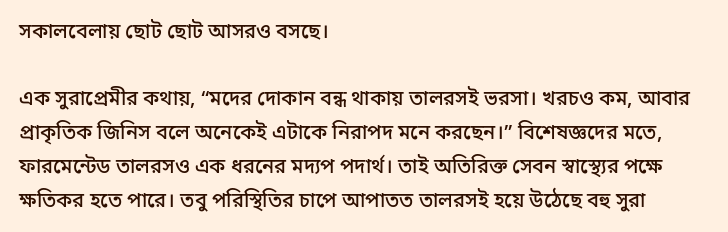সকালবেলায় ছোট ছোট আসরও বসছে।

এক সুরাপ্রেমীর কথায়, “মদের দোকান বন্ধ থাকায় তালরসই ভরসা। খরচও কম, আবার প্রাকৃতিক জিনিস বলে অনেকেই এটাকে নিরাপদ মনে করছেন।” বিশেষজ্ঞদের মতে, ফারমেন্টেড তালরসও এক ধরনের মদ্যপ পদার্থ। তাই অতিরিক্ত সেবন স্বাস্থ্যের পক্ষে ক্ষতিকর হতে পারে। তবু পরিস্থিতির চাপে আপাতত তালরসই হয়ে উঠেছে বহু সুরা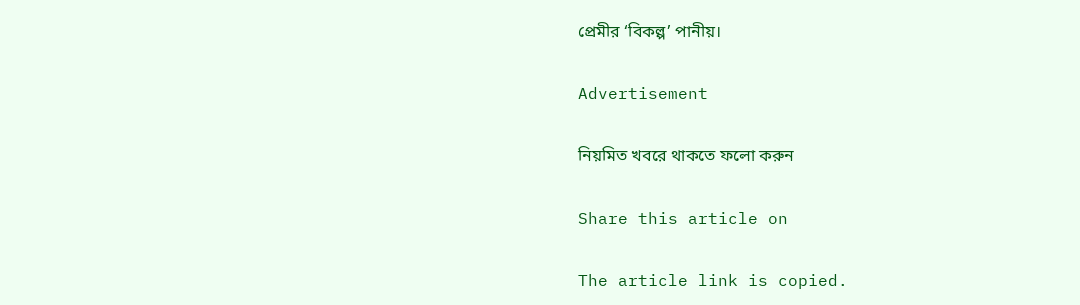প্রেমীর ‘বিকল্প’ পানীয়।

Advertisement

নিয়মিত খবরে থাকতে ফলো করুন

Share this article on

The article link is copied.